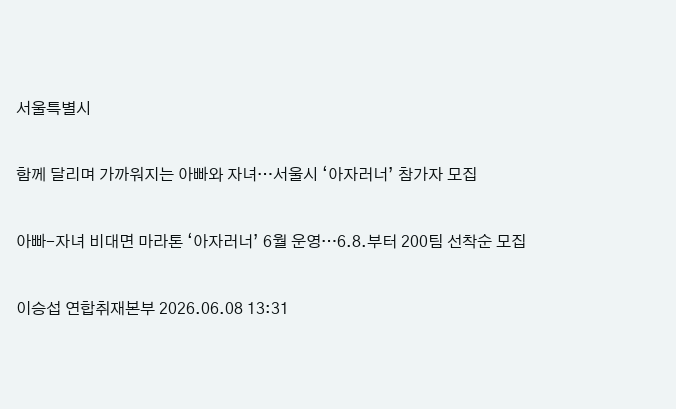서울특별시

함께 달리며 가까워지는 아빠와 자녀…서울시 ‘아자러너’ 참가자 모집

아빠-자녀 비대면 마라톤 ‘아자러너’ 6월 운영…6.8.부터 200팀 선착순 모집

이승섭 연합취재본부 2026.06.08 13:31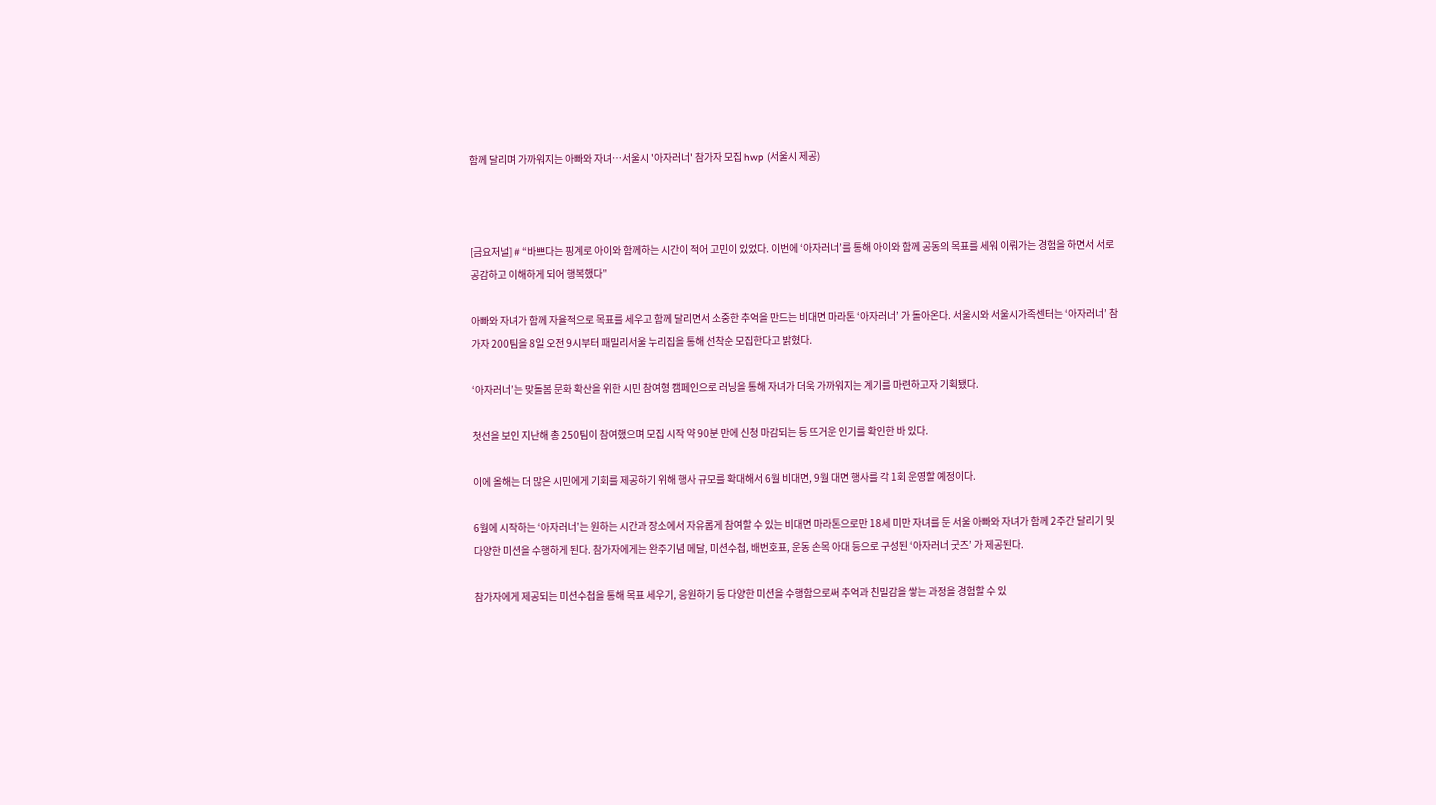함께 달리며 가까워지는 아빠와 자녀…서울시 '아자러너' 참가자 모집 hwp (서울시 제공)



[금요저널] # “바쁘다는 핑계로 아이와 함께하는 시간이 적어 고민이 있었다. 이번에 ‘아자러너’를 통해 아이와 함께 공동의 목표를 세워 이뤄가는 경험을 하면서 서로 공감하고 이해하게 되어 행복했다”

아빠와 자녀가 함께 자율적으로 목표를 세우고 함께 달리면서 소중한 추억을 만드는 비대면 마라톤 ‘아자러너’ 가 돌아온다. 서울시와 서울시가족센터는 ‘아자러너’ 참가자 200팀을 8일 오전 9시부터 패밀리서울 누리집을 통해 선착순 모집한다고 밝혔다.

‘아자러너’는 맞돌봄 문화 확산을 위한 시민 참여형 캠페인으로 러닝을 통해 자녀가 더욱 가까워지는 계기를 마련하고자 기획됐다.

첫선을 보인 지난해 총 250팀이 참여했으며 모집 시작 약 90분 만에 신청 마감되는 등 뜨거운 인기를 확인한 바 있다.

이에 올해는 더 많은 시민에게 기회를 제공하기 위해 행사 규모를 확대해서 6월 비대면, 9월 대면 행사를 각 1회 운영할 예정이다.

6월에 시작하는 ‘아자러너’는 원하는 시간과 장소에서 자유롭게 참여할 수 있는 비대면 마라톤으로만 18세 미만 자녀를 둔 서울 아빠와 자녀가 함께 2주간 달리기 및 다양한 미션을 수행하게 된다. 참가자에게는 완주기념 메달, 미션수첩, 배번호표, 운동 손목 아대 등으로 구성된 ‘아자러너 굿즈’ 가 제공된다.

참가자에게 제공되는 미션수첩을 통해 목표 세우기, 응원하기 등 다양한 미션을 수행함으로써 추억과 친밀감을 쌓는 과정을 경험할 수 있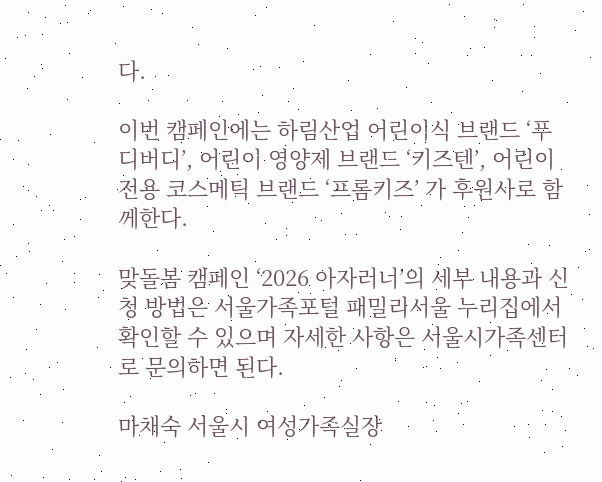다.

이번 캠페인에는 하림산업 어린이식 브랜드 ‘푸디버디’, 어린이 영양제 브랜드 ‘키즈텐’, 어린이 전용 코스메틱 브랜드 ‘프롬키즈’ 가 후원사로 함께한다.

맞돌봄 캠페인 ‘2026 아자러너’의 세부 내용과 신청 방법은 서울가족포털 패밀리서울 누리집에서 확인할 수 있으며 자세한 사항은 서울시가족센터로 문의하면 된다.

마채숙 서울시 여성가족실장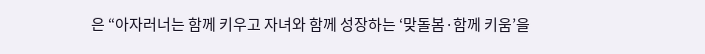은 “아자러너는 함께 키우고 자녀와 함께 성장하는 ‘맞돌봄·함께 키움’을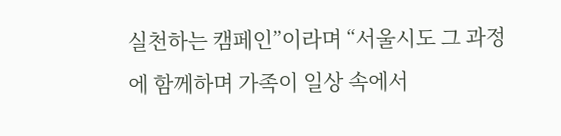실천하는 캠페인”이라며 “서울시도 그 과정에 함께하며 가족이 일상 속에서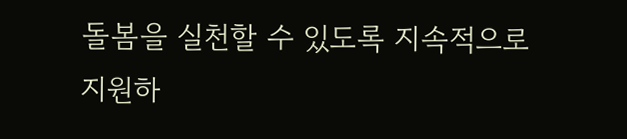돌봄을 실천할 수 있도록 지속적으로 지원하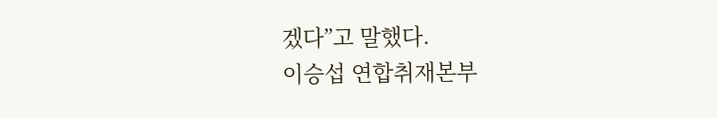겠다”고 말했다.
이승섭 연합취재본부